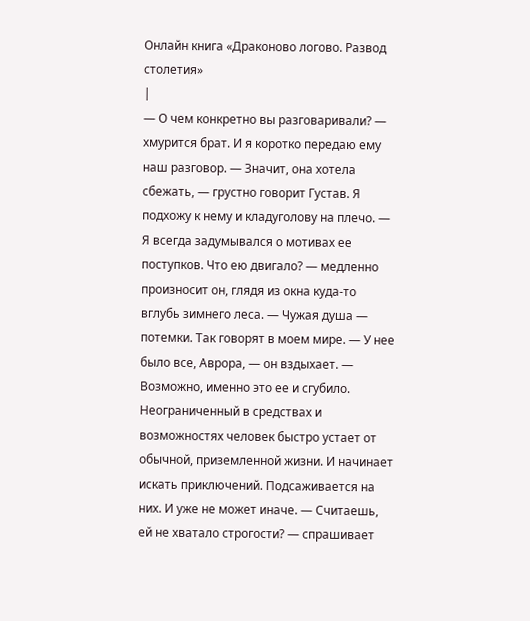Онлайн книга «Драконово логово. Развод столетия»
|
— О чем конкретно вы разговаривали? — хмурится брат. И я коротко передаю ему наш разговор. — Значит, она хотела сбежать, — грустно говорит Густав. Я подхожу к нему и кладуголову на плечо. — Я всегда задумывался о мотивах ее поступков. Что ею двигало? — медленно произносит он, глядя из окна куда-то вглубь зимнего леса. — Чужая душа — потемки. Так говорят в моем мире. — У нее было все, Аврора, — он вздыхает. — Возможно, именно это ее и сгубило. Неограниченный в средствах и возможностях человек быстро устает от обычной, приземленной жизни. И начинает искать приключений. Подсаживается на них. И уже не может иначе. — Считаешь, ей не хватало строгости? — спрашивает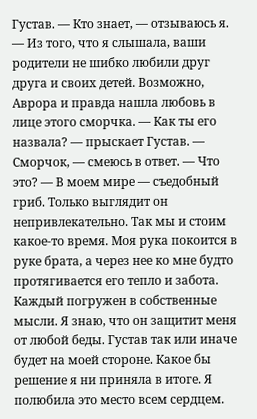Густав. — Кто знает, — отзываюсь я. — Из того, что я слышала, ваши родители не шибко любили друг друга и своих детей. Возможно, Аврора и правда нашла любовь в лице этого сморчка. — Как ты его назвала? — прыскает Густав. — Сморчок, — смеюсь в ответ. — Что это? — В моем мире — съедобный гриб. Только выглядит он непривлекательно. Так мы и стоим какое-то время. Моя рука покоится в руке брата, а через нее ко мне будто протягивается его тепло и забота. Каждый погружен в собственные мысли. Я знаю, что он защитит меня от любой беды. Густав так или иначе будет на моей стороне. Какое бы решение я ни приняла в итоге. Я полюбила это место всем сердцем.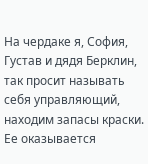На чердаке я, София, Густав и дядя Берклин, так просит называть себя управляющий, находим запасы краски. Ее оказывается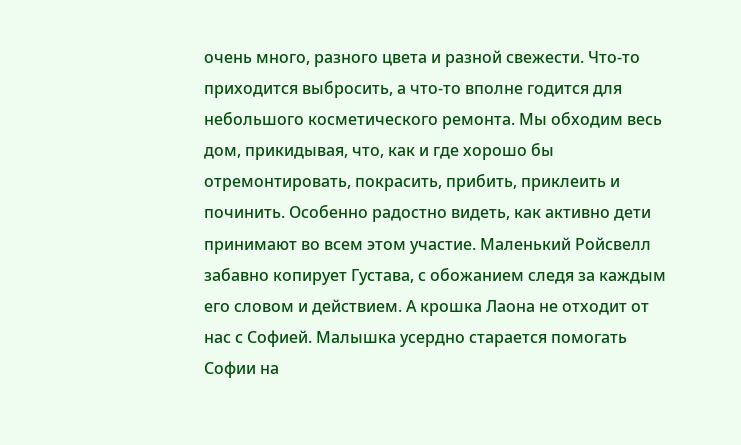очень много, разного цвета и разной свежести. Что-то приходится выбросить, а что-то вполне годится для небольшого косметического ремонта. Мы обходим весь дом, прикидывая, что, как и где хорошо бы отремонтировать, покрасить, прибить, приклеить и починить. Особенно радостно видеть, как активно дети принимают во всем этом участие. Маленький Ройсвелл забавно копирует Густава, с обожанием следя за каждым его словом и действием. А крошка Лаона не отходит от нас с Софией. Малышка усердно старается помогать Софии на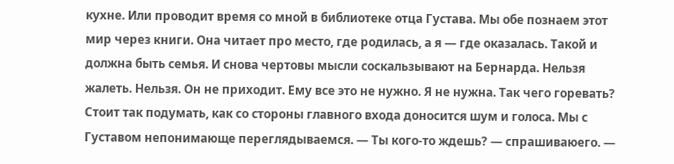кухне. Или проводит время со мной в библиотеке отца Густава. Мы обе познаем этот мир через книги. Она читает про место, где родилась, а я — где оказалась. Такой и должна быть семья. И снова чертовы мысли соскальзывают на Бернарда. Нельзя жалеть. Нельзя. Он не приходит. Ему все это не нужно. Я не нужна. Так чего горевать? Стоит так подумать, как со стороны главного входа доносится шум и голоса. Мы с Густавом непонимающе переглядываемся. — Ты кого-то ждешь? — спрашиваюего. —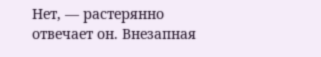Нет, — растерянно отвечает он. Внезапная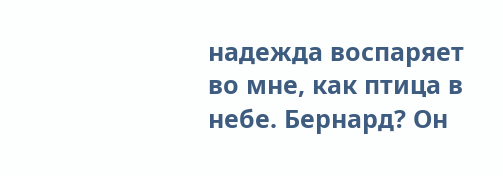надежда воспаряет во мне, как птица в небе. Бернард? Он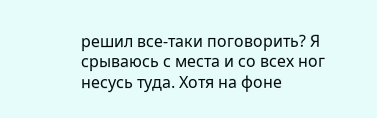решил все-таки поговорить? Я срываюсь с места и со всех ног несусь туда. Хотя на фоне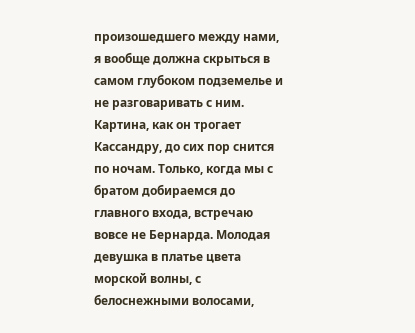произошедшего между нами, я вообще должна скрыться в самом глубоком подземелье и не разговаривать с ним. Картина, как он трогает Кассандру, до сих пор снится по ночам. Только, когда мы с братом добираемся до главного входа, встречаю вовсе не Бернарда. Молодая девушка в платье цвета морской волны, с белоснежными волосами,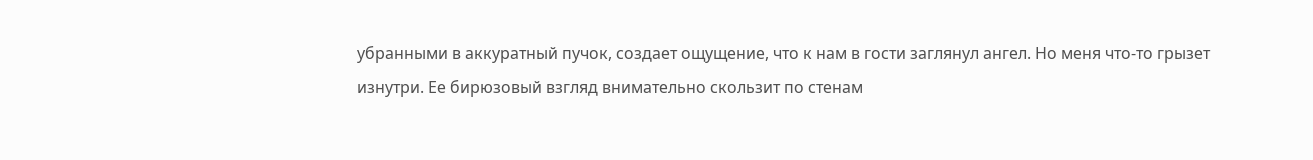убранными в аккуратный пучок, создает ощущение, что к нам в гости заглянул ангел. Но меня что-то грызет изнутри. Ее бирюзовый взгляд внимательно скользит по стенам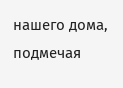нашего дома, подмечая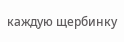каждую щербинку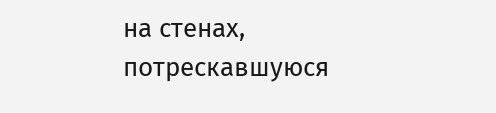на стенах, потрескавшуюся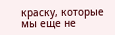краску, которые мы еще не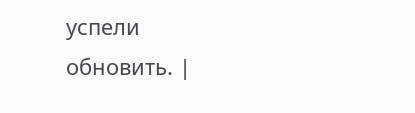успели обновить. |